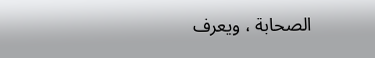الصحابة ، ويعرف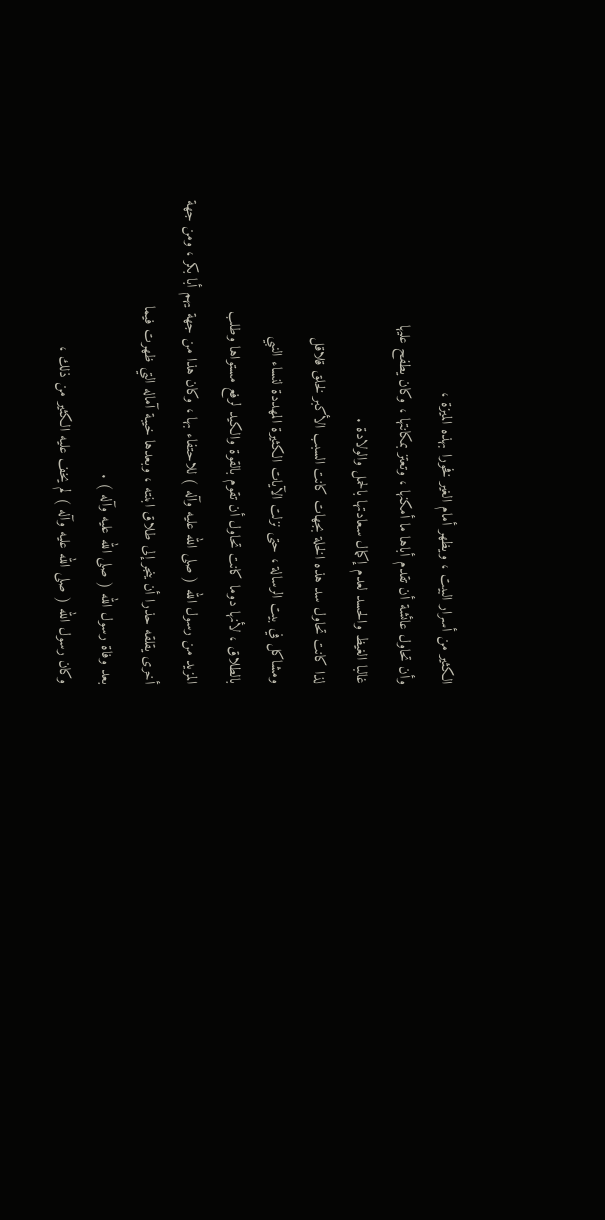الكثير من أسرار البيت ، ويظهر أمام الغير فخورا بهذه الميزة ،
وأن تحاول عائشة أن تقدم أباها ما أمكنها ، وتعتز بمكانتها ، وكان يطفح عليها
غالبا الغيظ والحسد لعدم إكمال سعادتها بالحمل والولادة .
لذا كانت تحاول سد هذه الخلة بجهات كانت السبب الأكبر لخلق قلاقل
ومشاكل في بيت الرسالة ، حتى نزلت الآيات الكثيرة المهددة لنساء النبي
بالطلاق ، لأنها دوما كانت تحاول أن تقوم بالقوة والكيد لرفع مستواها وطلب
المزيد من رسول الله ( صلى الله عليه وآله ) للاحتفاء بها ، وكان هذا من جهة يهم أبا بكر ، ومن جهة
أخرى يقلقه حذرا أن ينجر إلى طلاق ابنته ، وبعدها خيبة آماله التي ظهرت فيما
بعد وفاة رسول الله ( صلى الله عليه وآله ) .
وكان رسول الله ( صلى الله عليه وآله ) لم يخف عليه الكثير من ذلك ،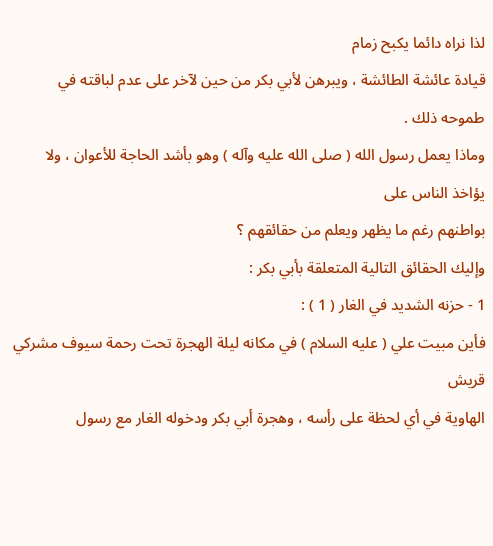لذا نراه دائما يكبح زمام
قيادة عائشة الطائشة ، ويبرهن لأبي بكر من حين لآخر على عدم لباقته في
طموحه ذلك .
وماذا يعمل رسول الله ( صلى الله عليه وآله ) وهو بأشد الحاجة للأعوان ، ولا يؤاخذ الناس على
بواطنهم رغم ما يظهر ويعلم من حقائقهم ؟
وإليك الحقائق التالية المتعلقة بأبي بكر :
1 - حزنه الشديد في الغار ( 1 ) :
فأين مبيت علي ( عليه السلام ) في مكانه ليلة الهجرة تحت رحمة سيوف مشركي قريش
الهاوية في أي لحظة على رأسه ، وهجرة أبي بكر ودخوله الغار مع رسول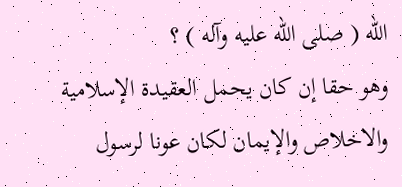الله ( صلى الله عليه وآله ) ؟
وهو حقا إن كان يحمل العقيدة الإسلامية والاخلاص والإيمان لكان عونا لرسول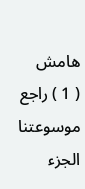هامش
( 1 ) راجع موسوعتنا الجزء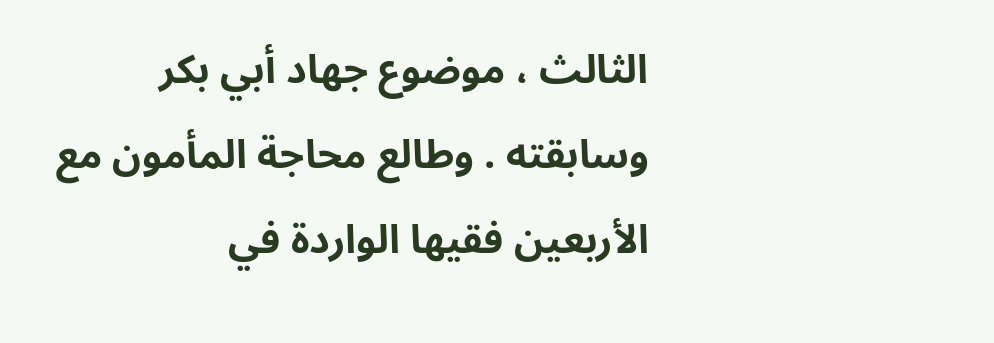الثالث ، موضوع جهاد أبي بكر وسابقته . وطالع محاجة المأمون مع
الأربعين فقيها الواردة في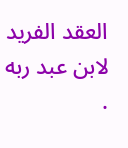العقد الفريد لابن عبد ربه .